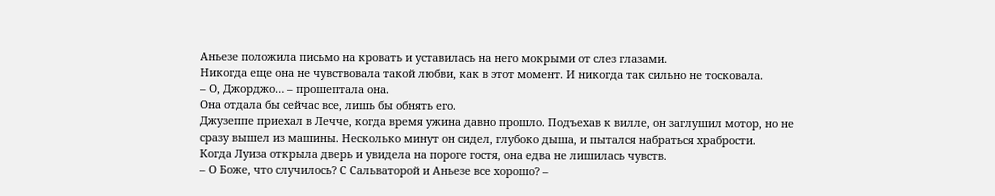Аньезе положила письмо на кровать и уставилась на него мокрыми от слез глазами.
Никогда еще она не чувствовала такой любви, как в этот момент. И никогда так сильно не тосковала.
– О, Джорджо… – прошептала она.
Она отдала бы сейчас все, лишь бы обнять его.
Джузеппе приехал в Лечче, когда время ужина давно прошло. Подъехав к вилле, он заглушил мотор, но не сразу вышел из машины. Несколько минут он сидел, глубоко дыша, и пытался набраться храбрости.
Когда Луиза открыла дверь и увидела на пороге гостя, она едва не лишилась чувств.
– О Боже, что случилось? С Сальваторой и Аньезе все хорошо? –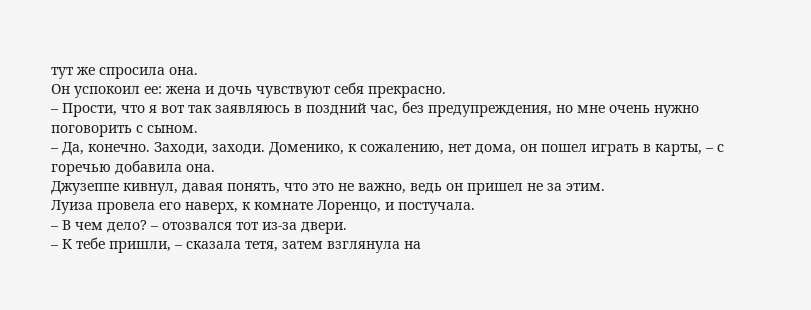тут же спросила она.
Он успокоил ее: жена и дочь чувствуют себя прекрасно.
– Прости, что я вот так заявляюсь в поздний час, без предупреждения, но мне очень нужно поговорить с сыном.
– Да, конечно. Заходи, заходи. Доменико, к сожалению, нет дома, он пошел играть в карты, – с горечью добавила она.
Джузеппе кивнул, давая понять, что это не важно, ведь он пришел не за этим.
Луиза провела его наверх, к комнате Лоренцо, и постучала.
– В чем дело? – отозвался тот из-за двери.
– К тебе пришли, – сказала тетя, затем взглянула на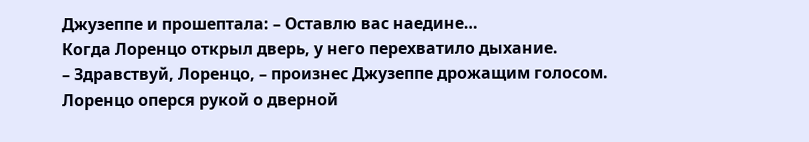Джузеппе и прошептала: – Оставлю вас наедине…
Когда Лоренцо открыл дверь, у него перехватило дыхание.
– Здравствуй, Лоренцо, – произнес Джузеппе дрожащим голосом.
Лоренцо оперся рукой о дверной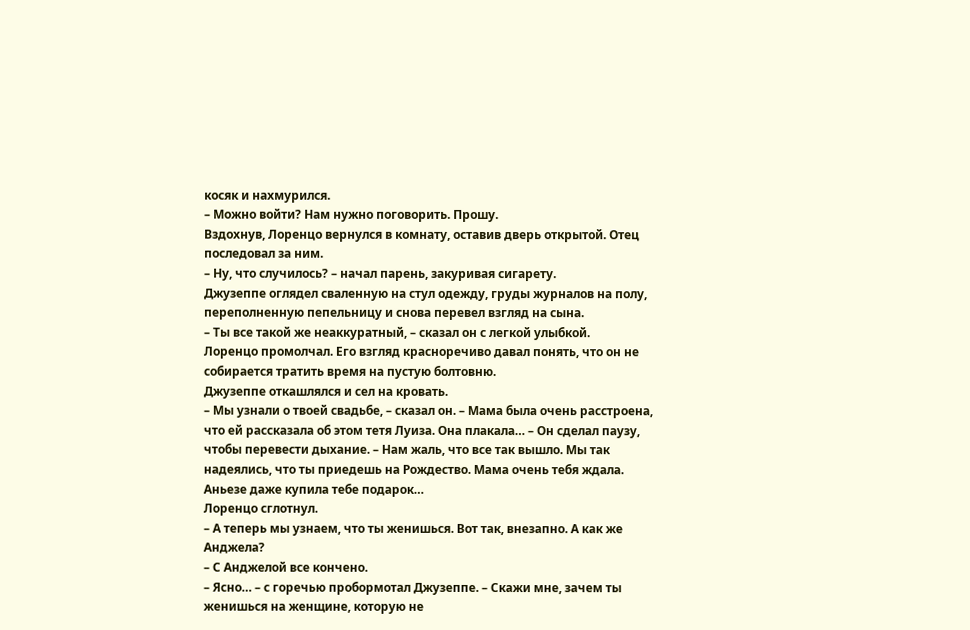косяк и нахмурился.
– Можно войти? Нам нужно поговорить. Прошу.
Вздохнув, Лоренцо вернулся в комнату, оставив дверь открытой. Отец последовал за ним.
– Ну, что случилось? – начал парень, закуривая сигарету.
Джузеппе оглядел сваленную на стул одежду, груды журналов на полу, переполненную пепельницу и снова перевел взгляд на сына.
– Ты все такой же неаккуратный, – сказал он с легкой улыбкой.
Лоренцо промолчал. Его взгляд красноречиво давал понять, что он не собирается тратить время на пустую болтовню.
Джузеппе откашлялся и сел на кровать.
– Мы узнали о твоей свадьбе, – сказал он. – Мама была очень расстроена, что ей рассказала об этом тетя Луиза. Она плакала… – Он сделал паузу, чтобы перевести дыхание. – Нам жаль, что все так вышло. Мы так надеялись, что ты приедешь на Рождество. Мама очень тебя ждала. Аньезе даже купила тебе подарок…
Лоренцо сглотнул.
– А теперь мы узнаем, что ты женишься. Вот так, внезапно. А как же Анджела?
– С Анджелой все кончено.
– Ясно… – с горечью пробормотал Джузеппе. – Скажи мне, зачем ты женишься на женщине, которую не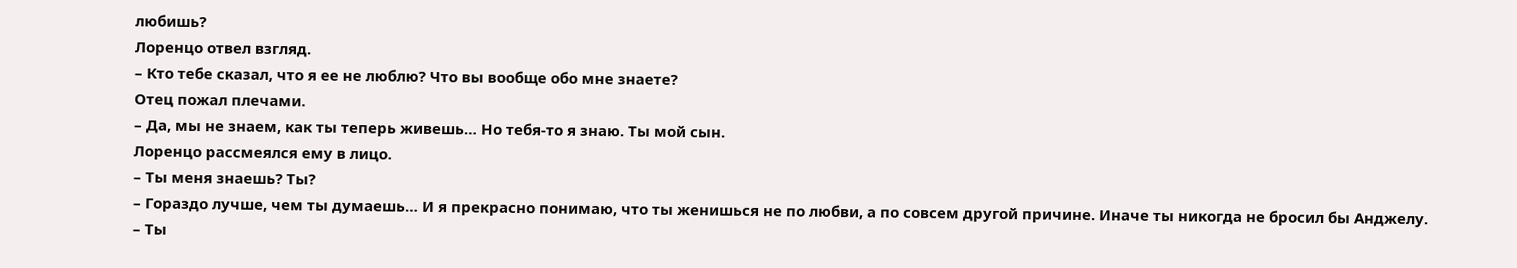любишь?
Лоренцо отвел взгляд.
– Кто тебе сказал, что я ее не люблю? Что вы вообще обо мне знаете?
Отец пожал плечами.
– Да, мы не знаем, как ты теперь живешь… Но тебя-то я знаю. Ты мой сын.
Лоренцо рассмеялся ему в лицо.
– Ты меня знаешь? Ты?
– Гораздо лучше, чем ты думаешь… И я прекрасно понимаю, что ты женишься не по любви, а по совсем другой причине. Иначе ты никогда не бросил бы Анджелу.
– Ты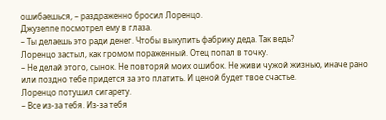ошибаешься, – раздраженно бросил Лоренцо.
Джузеппе посмотрел ему в глаза.
– Ты делаешь это ради денег. Чтобы выкупить фабрику деда. Так ведь?
Лоренцо застыл, как громом пораженный. Отец попал в точку.
– Не делай этого, сынок. Не повторяй моих ошибок. Не живи чужой жизнью, иначе рано или поздно тебе придется за это платить. И ценой будет твое счастье.
Лоренцо потушил сигарету.
– Все из-за тебя. Из-за тебя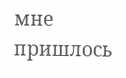мне пришлось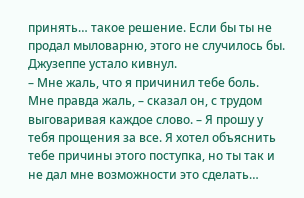принять… такое решение. Если бы ты не продал мыловарню, этого не случилось бы.
Джузеппе устало кивнул.
– Мне жаль, что я причинил тебе боль. Мне правда жаль, – сказал он, с трудом выговаривая каждое слово. – Я прошу у тебя прощения за все. Я хотел объяснить тебе причины этого поступка, но ты так и не дал мне возможности это сделать…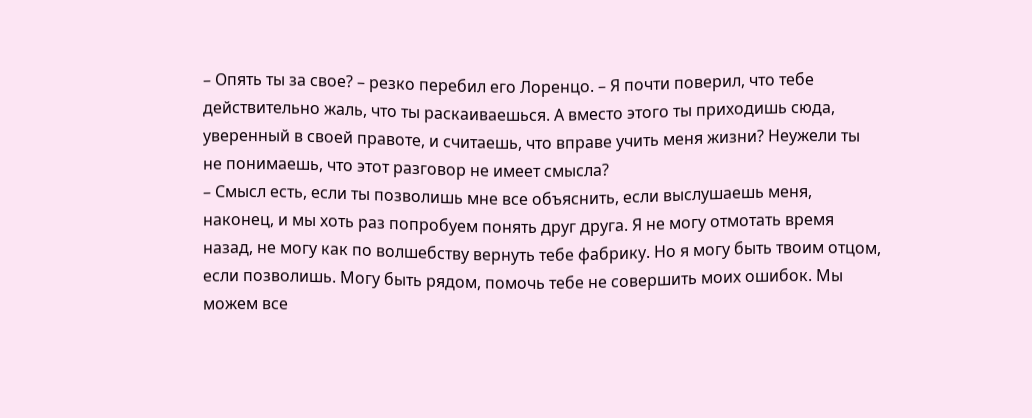– Опять ты за свое? – резко перебил его Лоренцо. – Я почти поверил, что тебе действительно жаль, что ты раскаиваешься. А вместо этого ты приходишь сюда, уверенный в своей правоте, и считаешь, что вправе учить меня жизни? Неужели ты не понимаешь, что этот разговор не имеет смысла?
– Смысл есть, если ты позволишь мне все объяснить, если выслушаешь меня, наконец, и мы хоть раз попробуем понять друг друга. Я не могу отмотать время назад, не могу как по волшебству вернуть тебе фабрику. Но я могу быть твоим отцом, если позволишь. Могу быть рядом, помочь тебе не совершить моих ошибок. Мы можем все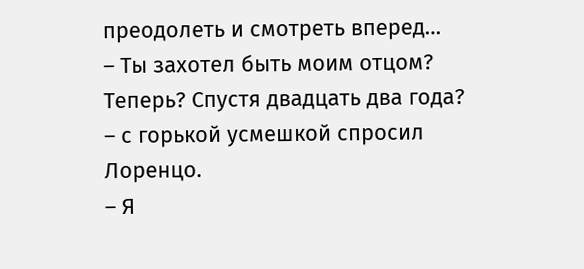преодолеть и смотреть вперед…
– Ты захотел быть моим отцом? Теперь? Спустя двадцать два года? – с горькой усмешкой спросил Лоренцо.
– Я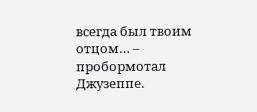всегда был твоим отцом… – пробормотал Джузеппе.